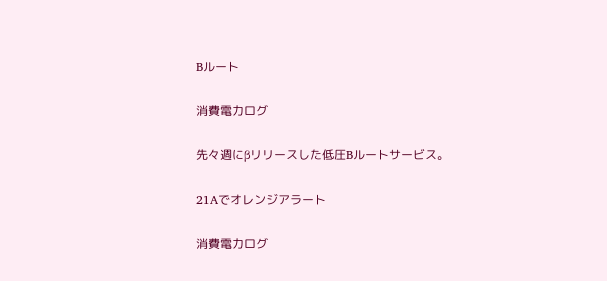Bルート

消費電力ログ

先々週にβリリースした低圧Bルートサービス。

21Aでオレンジアラート

消費電力ログ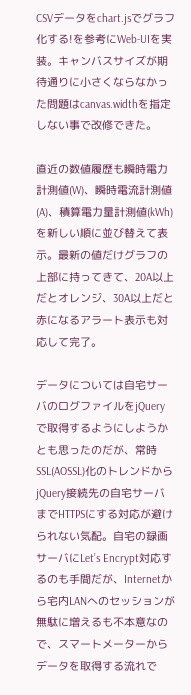CSVデータをchart.jsでグラフ化する!を参考にWeb-UIを実装。キャンバスサイズが期待通りに小さくならなかった問題はcanvas.widthを指定しない事で改修できた。

直近の数値履歴も瞬時電力計測値(W)、瞬時電流計測値(A)、積算電力量計測値(kWh)を新しい順に並び替えて表示。最新の値だけグラフの上部に持ってきて、20A以上だとオレンジ、30A以上だと赤になるアラート表示も対応して完了。

データについては自宅サーバのログファイルをjQueryで取得するようにしようかとも思ったのだが、常時SSL(AOSSL)化のトレンドからjQuery接続先の自宅サーバまでHTTPSにする対応が避けられない気配。自宅の録画サーバにLet’s Encrypt対応するのも手間だが、Internetから宅内LANへのセッションが無駄に増えるも不本意なので、スマートメーターからデータを取得する流れで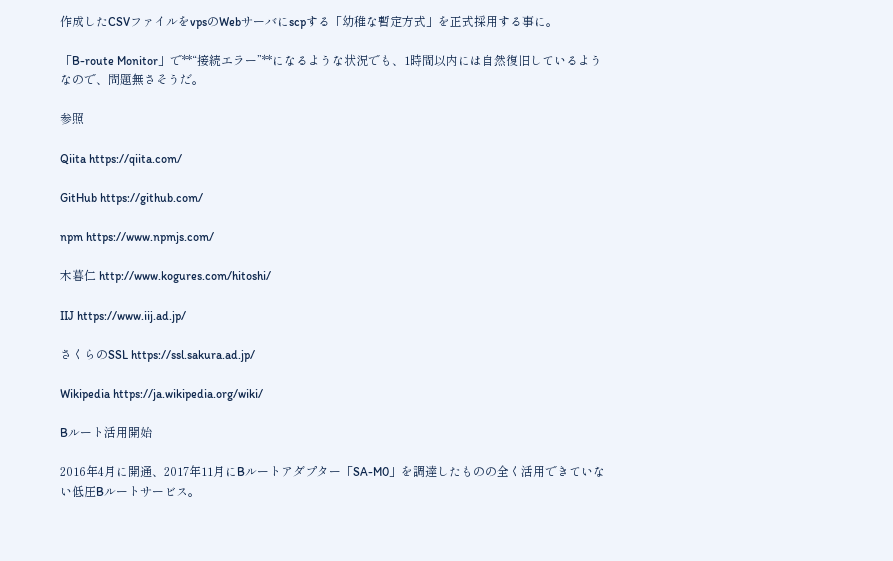作成したCSVファイルをvpsのWebサーバにscpする「幼稚な暫定方式」を正式採用する事に。

「B-route Monitor」で**“接続エラー”**になるような状況でも、1時間以内には自然復旧しているようなので、問題無さそうだ。

参照

Qiita https://qiita.com/

GitHub https://github.com/

npm https://www.npmjs.com/

木暮仁 http://www.kogures.com/hitoshi/

IIJ https://www.iij.ad.jp/

さくらのSSL https://ssl.sakura.ad.jp/

Wikipedia https://ja.wikipedia.org/wiki/

Bルート活用開始

2016年4月に開通、2017年11月にBルートアダプター「SA-M0」を調達したものの全く活用できていない低圧Bルートサービス。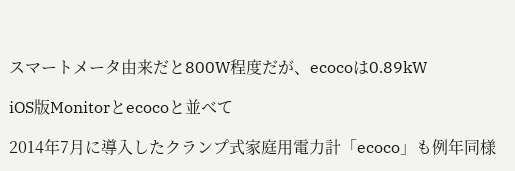スマートメータ由来だと800W程度だが、ecocoは0.89kW

iOS版Monitorとecocoと並べて

2014年7月に導入したクランプ式家庭用電力計「ecoco」も例年同様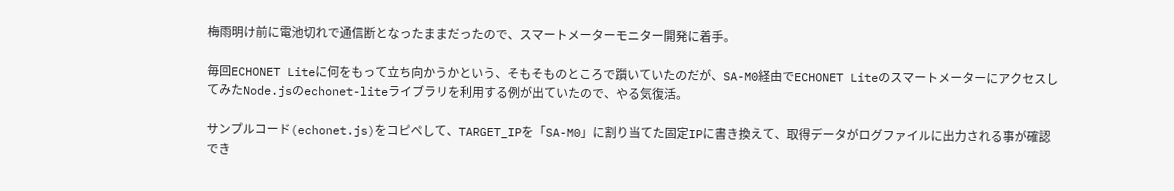梅雨明け前に電池切れで通信断となったままだったので、スマートメーターモニター開発に着手。

毎回ECHONET Liteに何をもって立ち向かうかという、そもそものところで躓いていたのだが、SA-M0経由でECHONET LiteのスマートメーターにアクセスしてみたNode.jsのechonet-liteライブラリを利用する例が出ていたので、やる気復活。

サンプルコード(echonet.js)をコピペして、TARGET_IPを「SA-M0」に割り当てた固定IPに書き換えて、取得データがログファイルに出力される事が確認でき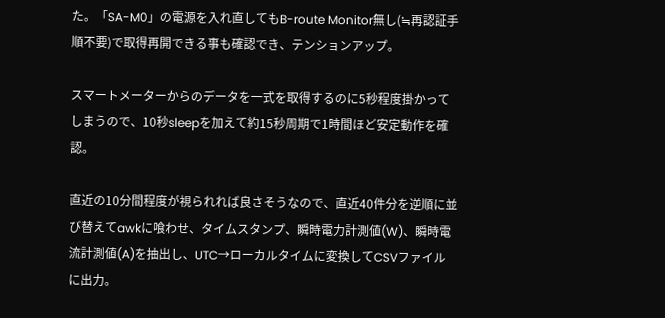た。「SA-M0」の電源を入れ直してもB-route Monitor無し(≒再認証手順不要)で取得再開できる事も確認でき、テンションアップ。

スマートメーターからのデータを一式を取得するのに5秒程度掛かってしまうので、10秒sleepを加えて約15秒周期で1時間ほど安定動作を確認。

直近の10分間程度が視られれば良さそうなので、直近40件分を逆順に並び替えてawkに喰わせ、タイムスタンプ、瞬時電力計測値(W)、瞬時電流計測値(A)を抽出し、UTC→ローカルタイムに変換してCSVファイルに出力。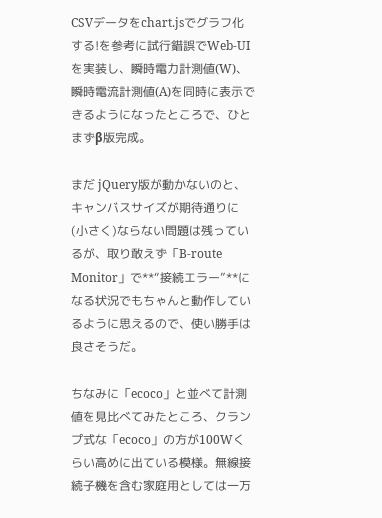CSVデータをchart.jsでグラフ化する!を参考に試行錯誤でWeb-UIを実装し、瞬時電力計測値(W)、瞬時電流計測値(A)を同時に表示できるようになったところで、ひとまずβ版完成。

まだ jQuery版が動かないのと、キャンバスサイズが期待通りに(小さく)ならない問題は残っているが、取り敢えず「B-route Monitor」で**“接続エラー”**になる状況でもちゃんと動作しているように思えるので、使い勝手は良さそうだ。

ちなみに「ecoco」と並べて計測値を見比べてみたところ、クランプ式な「ecoco」の方が100Wくらい高めに出ている模様。無線接続子機を含む家庭用としては一万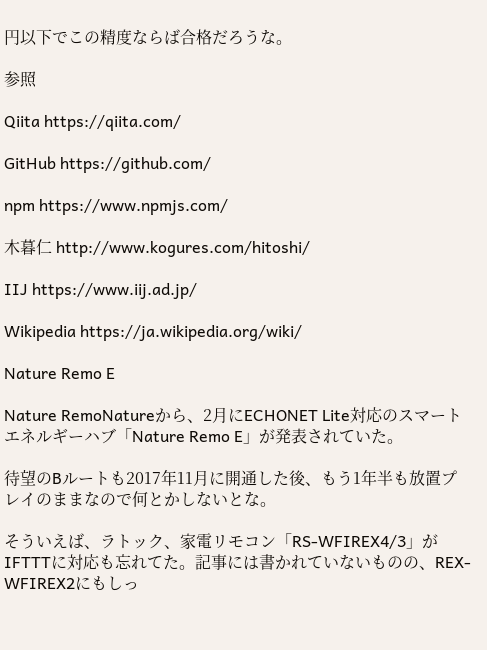円以下でこの精度ならば合格だろうな。

参照

Qiita https://qiita.com/

GitHub https://github.com/

npm https://www.npmjs.com/

木暮仁 http://www.kogures.com/hitoshi/

IIJ https://www.iij.ad.jp/

Wikipedia https://ja.wikipedia.org/wiki/

Nature Remo E

Nature RemoNatureから、2月にECHONET Lite対応のスマートエネルギーハブ「Nature Remo E」が発表されていた。

待望のBルートも2017年11月に開通した後、もう1年半も放置プレイのままなので何とかしないとな。

そういえば、ラトック、家電リモコン「RS-WFIREX4/3」がIFTTTに対応も忘れてた。記事には書かれていないものの、REX-WFIREX2にもしっ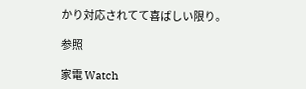かり対応されてて喜ばしい限り。

参照

家電 Watch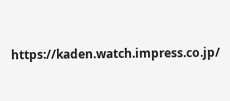https://kaden.watch.impress.co.jp/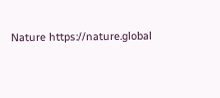Nature https://nature.global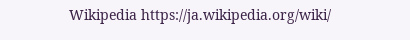Wikipedia https://ja.wikipedia.org/wiki/